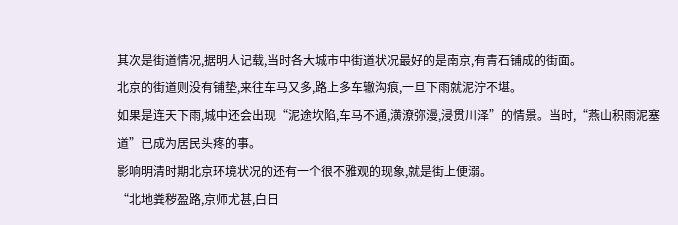其次是街道情况,据明人记载,当时各大城市中街道状况最好的是南京,有青石铺成的街面。
北京的街道则没有铺垫,来往车马又多,路上多车辙沟痕,一旦下雨就泥泞不堪。
如果是连天下雨,城中还会出现“泥途坎陷,车马不通,潢潦弥漫,浸贯川泽”的情景。当时,“燕山积雨泥塞道”已成为居民头疼的事。
影响明清时期北京环境状况的还有一个很不雅观的现象,就是街上便溺。
“北地粪秽盈路,京师尤甚,白日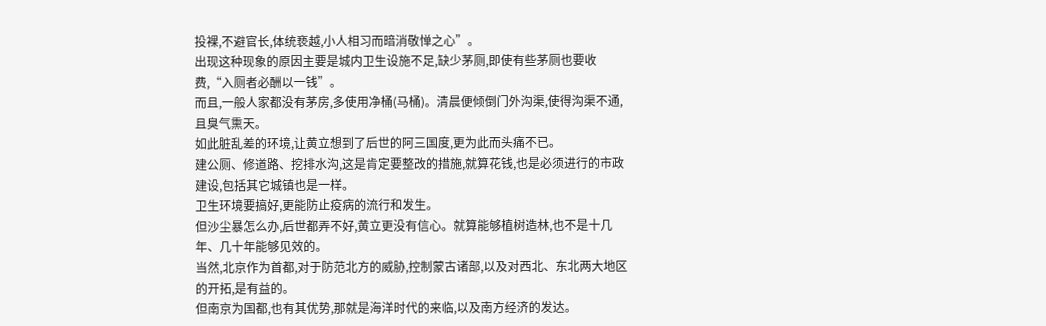投裸,不避官长,体统亵越,小人相习而暗消敬惮之心”。
出现这种现象的原因主要是城内卫生设施不足,缺少茅厕,即使有些茅厕也要收费,“入厕者必酬以一钱”。
而且,一般人家都没有茅房,多使用净桶(马桶)。清晨便倾倒门外沟渠,使得沟渠不通,且臭气熏天。
如此脏乱差的环境,让黄立想到了后世的阿三国度,更为此而头痛不已。
建公厕、修道路、挖排水沟,这是肯定要整改的措施,就算花钱,也是必须进行的市政建设,包括其它城镇也是一样。
卫生环境要搞好,更能防止疫病的流行和发生。
但沙尘暴怎么办,后世都弄不好,黄立更没有信心。就算能够植树造林,也不是十几年、几十年能够见效的。
当然,北京作为首都,对于防范北方的威胁,控制蒙古诸部,以及对西北、东北两大地区的开拓,是有益的。
但南京为国都,也有其优势,那就是海洋时代的来临,以及南方经济的发达。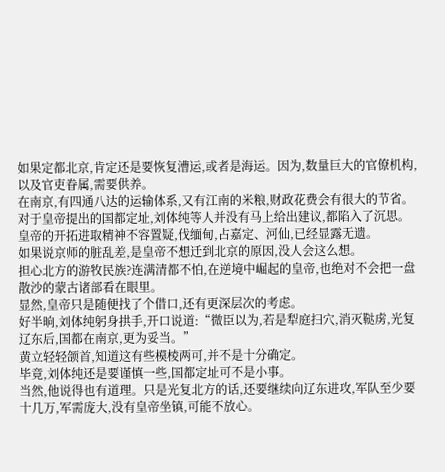如果定都北京,肯定还是要恢复漕运,或者是海运。因为,数量巨大的官僚机构,以及官吏眷属,需要供养。
在南京,有四通八达的运输体系,又有江南的米粮,财政花费会有很大的节省。
对于皇帝提出的国都定址,刘体纯等人并没有马上给出建议,都陷入了沉思。
皇帝的开拓进取精神不容置疑,伐缅甸,占嘉定、河仙,已经显露无遗。
如果说京师的脏乱差,是皇帝不想迁到北京的原因,没人会这么想。
担心北方的游牧民族?连满清都不怕,在逆境中崛起的皇帝,也绝对不会把一盘散沙的蒙古诸部看在眼里。
显然,皇帝只是随便找了个借口,还有更深层次的考虑。
好半晌,刘体纯躬身拱手,开口说道:“微臣以为,若是犁庭扫穴,消灭鞑虏,光复辽东后,国都在南京,更为妥当。”
黄立轻轻颌首,知道这有些模棱两可,并不是十分确定。
毕竟,刘体纯还是要谨慎一些,国都定址可不是小事。
当然,他说得也有道理。只是光复北方的话,还要继续向辽东进攻,军队至少要十几万,军需庞大,没有皇帝坐镇,可能不放心。